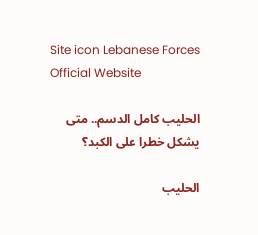Site icon Lebanese Forces Official Website

الحليب كامل الدسم.. متى يشكل خطرا على الكبد؟

الحليب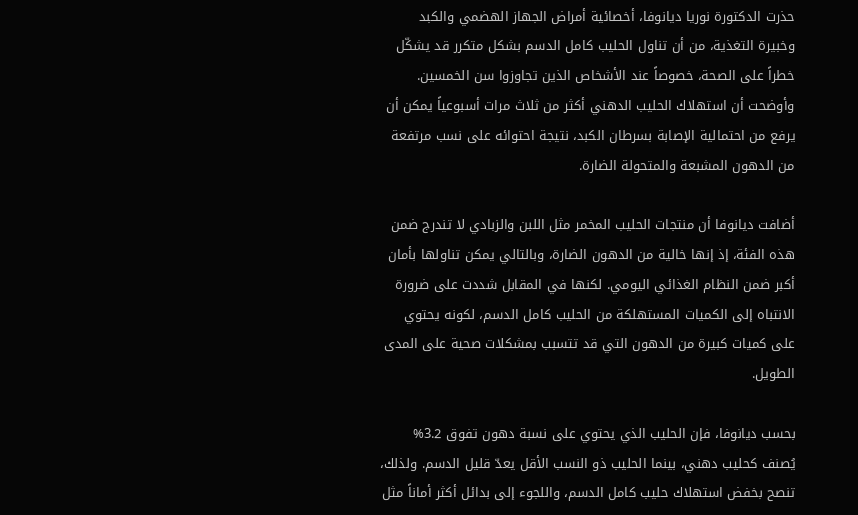حذرت الدكتورة نوريا ديانوفا، أخصائية أمراض الجهاز الهضمي والكبد وخبيرة التغذية، من أن تناول الحليب كامل الدسم بشكل متكرر قد يشكّل خطراً على الصحة، خصوصاً عند الأشخاص الذين تجاوزوا سن الخمسين. وأوضحت أن استهلاك الحليب الدهني أكثر من ثلاث مرات أسبوعياً يمكن أن يرفع من احتمالية الإصابة بسرطان الكبد، نتيجة احتوائه على نسب مرتفعة من الدهون المشبعة والمتحولة الضارة.

أضافت ديانوفا أن منتجات الحليب المخمر مثل اللبن والزبادي لا تندرج ضمن هذه الفئة، إذ إنها خالية من الدهون الضارة، وبالتالي يمكن تناولها بأمان أكبر ضمن النظام الغذائي اليومي. لكنها في المقابل شددت على ضرورة الانتباه إلى الكميات المستهلكة من الحليب كامل الدسم، لكونه يحتوي على كميات كبيرة من الدهون التي قد تتسبب بمشكلات صحية على المدى الطويل.

بحسب ديانوفا، فإن الحليب الذي يحتوي على نسبة دهون تفوق 3.2% يُصنف كحليب دهني، بينما الحليب ذو النسب الأقل يعدّ قليل الدسم. ولذلك، تنصح بخفض استهلاك حليب كامل الدسم، واللجوء إلى بدائل أكثر أماناً مثل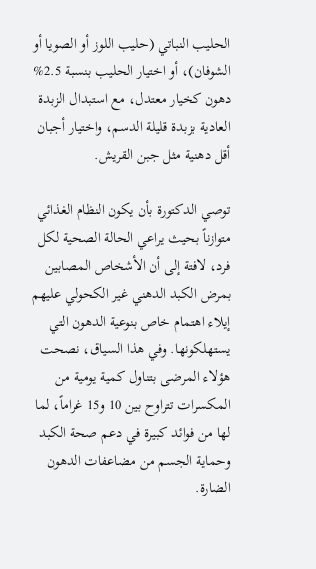الحليب النباتي (حليب اللوز أو الصويا أو الشوفان)، أو اختيار الحليب بنسبة 2.5% دهون كخيار معتدل، مع استبدال الزبدة العادية بزبدة قليلة الدسم، واختيار أجبان أقل دهنية مثل جبن القريش.

توصي الدكتورة بأن يكون النظام الغذائي متوازناً بحيث يراعي الحالة الصحية لكل فرد، لافتة إلى أن الأشخاص المصابين بمرض الكبد الدهني غير الكحولي عليهم إيلاء اهتمام خاص بنوعية الدهون التي يستهلكونها. وفي هذا السياق، نصحت هؤلاء المرضى بتناول كمية يومية من المكسرات تتراوح بين 10 و15 غراماً، لما لها من فوائد كبيرة في دعم صحة الكبد وحماية الجسم من مضاعفات الدهون الضارة.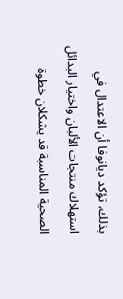بذلك، تؤكد ديانوفا أن الاعتدال في استهلاك منتجات الألبان واختيار البدائل الصحية المناسبة قد يشكلان خطوة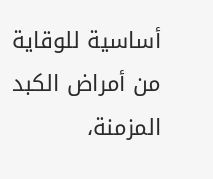أساسية للوقاية من أمراض الكبد المزمنة،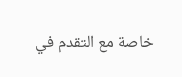خاصة مع التقدم في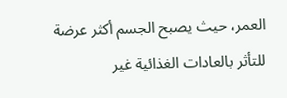العمر، حيث يصبح الجسم أكثر عرضة للتأثر بالعادات الغذائية غير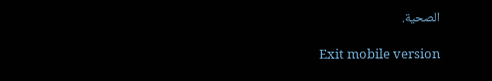الصحية.

Exit mobile version